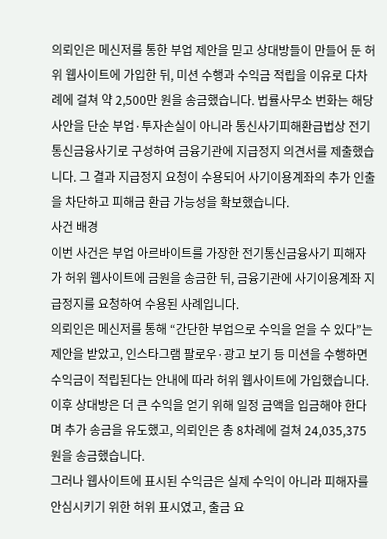의뢰인은 메신저를 통한 부업 제안을 믿고 상대방들이 만들어 둔 허위 웹사이트에 가입한 뒤, 미션 수행과 수익금 적립을 이유로 다차례에 걸쳐 약 2,500만 원을 송금했습니다. 법률사무소 번화는 해당 사안을 단순 부업·투자손실이 아니라 통신사기피해환급법상 전기통신금융사기로 구성하여 금융기관에 지급정지 의견서를 제출했습니다. 그 결과 지급정지 요청이 수용되어 사기이용계좌의 추가 인출을 차단하고 피해금 환급 가능성을 확보했습니다.
사건 배경
이번 사건은 부업 아르바이트를 가장한 전기통신금융사기 피해자가 허위 웹사이트에 금원을 송금한 뒤, 금융기관에 사기이용계좌 지급정지를 요청하여 수용된 사례입니다.
의뢰인은 메신저를 통해 “간단한 부업으로 수익을 얻을 수 있다”는 제안을 받았고, 인스타그램 팔로우·광고 보기 등 미션을 수행하면 수익금이 적립된다는 안내에 따라 허위 웹사이트에 가입했습니다. 이후 상대방은 더 큰 수익을 얻기 위해 일정 금액을 입금해야 한다며 추가 송금을 유도했고, 의뢰인은 총 8차례에 걸쳐 24,035,375원을 송금했습니다.
그러나 웹사이트에 표시된 수익금은 실제 수익이 아니라 피해자를 안심시키기 위한 허위 표시였고, 출금 요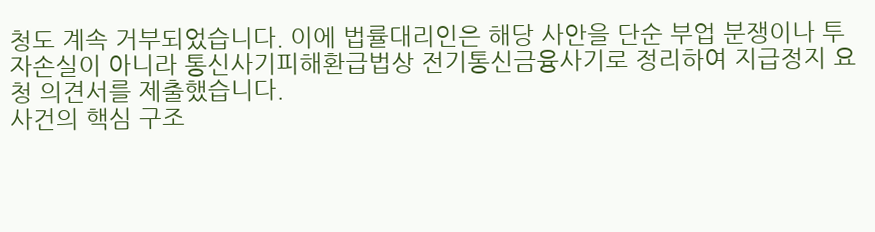청도 계속 거부되었습니다. 이에 법률대리인은 해당 사안을 단순 부업 분쟁이나 투자손실이 아니라 통신사기피해환급법상 전기통신금융사기로 정리하여 지급정지 요청 의견서를 제출했습니다.
사건의 핵심 구조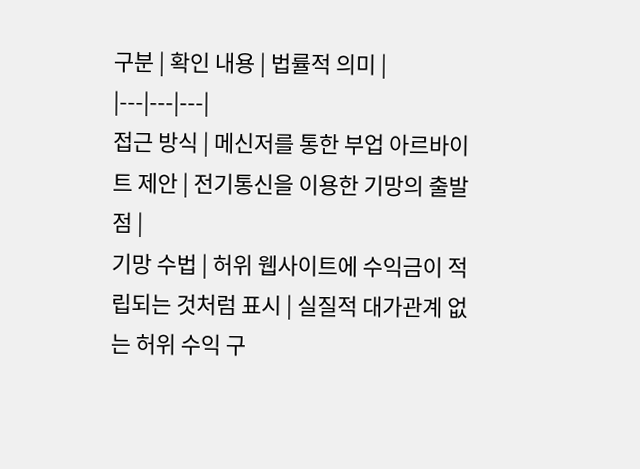구분 | 확인 내용 | 법률적 의미 |
|---|---|---|
접근 방식 | 메신저를 통한 부업 아르바이트 제안 | 전기통신을 이용한 기망의 출발점 |
기망 수법 | 허위 웹사이트에 수익금이 적립되는 것처럼 표시 | 실질적 대가관계 없는 허위 수익 구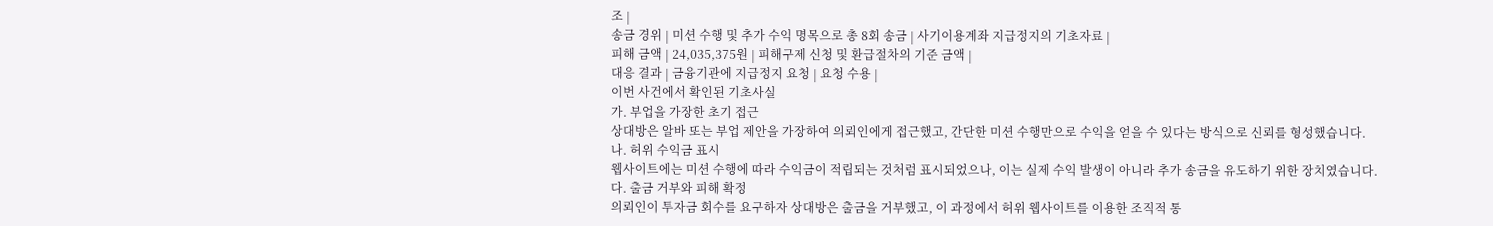조 |
송금 경위 | 미션 수행 및 추가 수익 명목으로 총 8회 송금 | 사기이용계좌 지급정지의 기초자료 |
피해 금액 | 24,035,375원 | 피해구제 신청 및 환급절차의 기준 금액 |
대응 결과 | 금융기관에 지급정지 요청 | 요청 수용 |
이번 사건에서 확인된 기초사실
가. 부업을 가장한 초기 접근
상대방은 알바 또는 부업 제안을 가장하여 의뢰인에게 접근했고, 간단한 미션 수행만으로 수익을 얻을 수 있다는 방식으로 신뢰를 형성했습니다.
나. 허위 수익금 표시
웹사이트에는 미션 수행에 따라 수익금이 적립되는 것처럼 표시되었으나, 이는 실제 수익 발생이 아니라 추가 송금을 유도하기 위한 장치였습니다.
다. 출금 거부와 피해 확정
의뢰인이 투자금 회수를 요구하자 상대방은 출금을 거부했고, 이 과정에서 허위 웹사이트를 이용한 조직적 통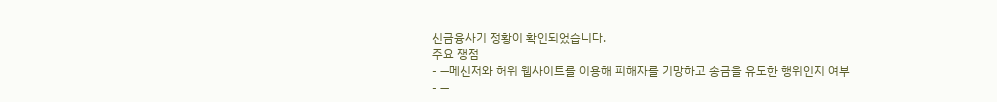신금융사기 정황이 확인되었습니다.
주요 쟁점
- —메신저와 허위 웹사이트를 이용해 피해자를 기망하고 송금을 유도한 행위인지 여부
- —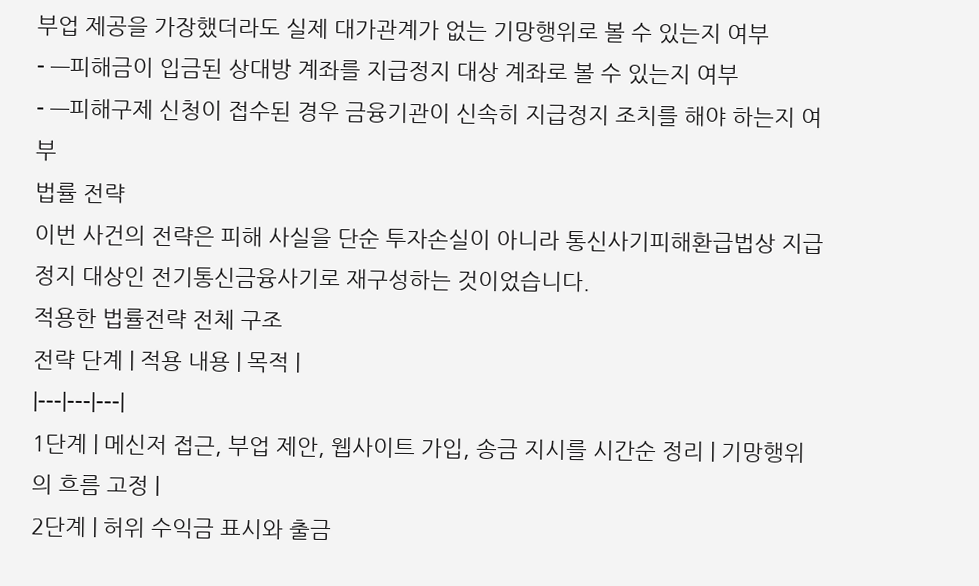부업 제공을 가장했더라도 실제 대가관계가 없는 기망행위로 볼 수 있는지 여부
- —피해금이 입금된 상대방 계좌를 지급정지 대상 계좌로 볼 수 있는지 여부
- —피해구제 신청이 접수된 경우 금융기관이 신속히 지급정지 조치를 해야 하는지 여부
법률 전략
이번 사건의 전략은 피해 사실을 단순 투자손실이 아니라 통신사기피해환급법상 지급정지 대상인 전기통신금융사기로 재구성하는 것이었습니다.
적용한 법률전략 전체 구조
전략 단계 | 적용 내용 | 목적 |
|---|---|---|
1단계 | 메신저 접근, 부업 제안, 웹사이트 가입, 송금 지시를 시간순 정리 | 기망행위의 흐름 고정 |
2단계 | 허위 수익금 표시와 출금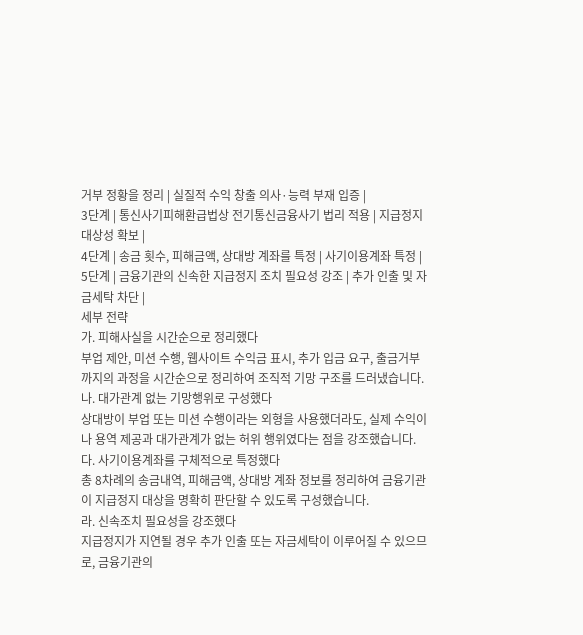거부 정황을 정리 | 실질적 수익 창출 의사·능력 부재 입증 |
3단계 | 통신사기피해환급법상 전기통신금융사기 법리 적용 | 지급정지 대상성 확보 |
4단계 | 송금 횟수, 피해금액, 상대방 계좌를 특정 | 사기이용계좌 특정 |
5단계 | 금융기관의 신속한 지급정지 조치 필요성 강조 | 추가 인출 및 자금세탁 차단 |
세부 전략
가. 피해사실을 시간순으로 정리했다
부업 제안, 미션 수행, 웹사이트 수익금 표시, 추가 입금 요구, 출금거부까지의 과정을 시간순으로 정리하여 조직적 기망 구조를 드러냈습니다.
나. 대가관계 없는 기망행위로 구성했다
상대방이 부업 또는 미션 수행이라는 외형을 사용했더라도, 실제 수익이나 용역 제공과 대가관계가 없는 허위 행위였다는 점을 강조했습니다.
다. 사기이용계좌를 구체적으로 특정했다
총 8차례의 송금내역, 피해금액, 상대방 계좌 정보를 정리하여 금융기관이 지급정지 대상을 명확히 판단할 수 있도록 구성했습니다.
라. 신속조치 필요성을 강조했다
지급정지가 지연될 경우 추가 인출 또는 자금세탁이 이루어질 수 있으므로, 금융기관의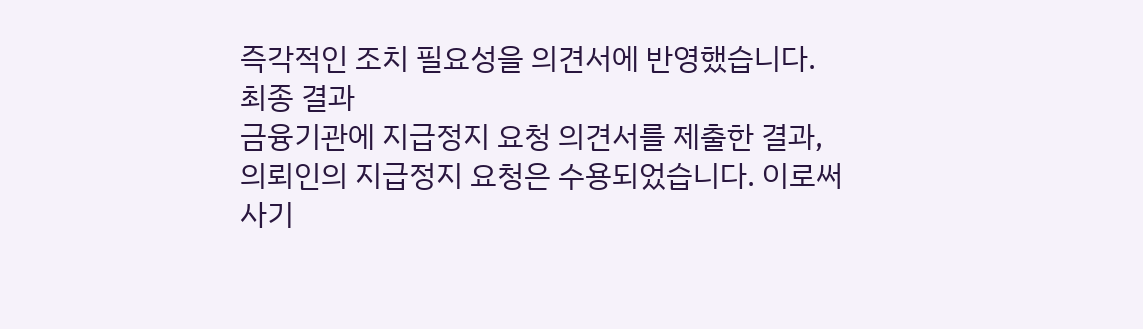즉각적인 조치 필요성을 의견서에 반영했습니다.
최종 결과
금융기관에 지급정지 요청 의견서를 제출한 결과, 의뢰인의 지급정지 요청은 수용되었습니다. 이로써 사기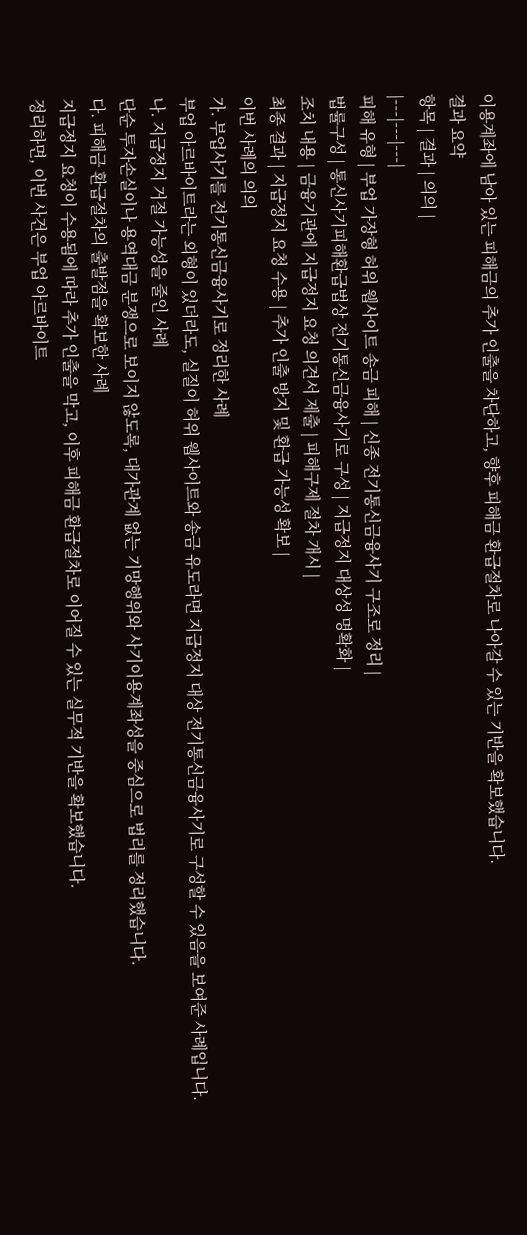이용계좌에 남아 있는 피해금의 추가 인출을 차단하고, 향후 피해금 환급절차로 나아갈 수 있는 기반을 확보했습니다.
결과 요약
항목 | 결과 | 의의 |
|---|---|---|
피해 유형 | 부업 가장형 허위 웹사이트 송금 피해 | 신종 전기통신금융사기 구조로 정리 |
법률구성 | 통신사기피해환급법상 전기통신금융사기로 구성 | 지급정지 대상성 명확화 |
조치 내용 | 금융기관에 지급정지 요청 의견서 제출 | 피해구제 절차 개시 |
최종 결과 | 지급정지 요청 수용 | 추가 인출 방지 및 환급 가능성 확보 |
이번 사례의 의의
가. 부업사기를 전기통신금융사기로 정리한 사례
부업 아르바이트라는 외형이 있더라도, 실질이 허위 웹사이트와 송금 유도라면 지급정지 대상 전기통신금융사기로 구성할 수 있음을 보여준 사례입니다.
나. 지급정지 거절 가능성을 줄인 사례
단순 투자손실이나 용역대금 분쟁으로 보이지 않도록, 대가관계 없는 기망행위와 사기이용계좌성을 중심으로 법리를 정리했습니다.
다. 피해금 환급절차의 출발점을 확보한 사례
지급정지 요청이 수용됨에 따라 추가 인출을 막고, 이후 피해금 환급절차로 이어질 수 있는 실무적 기반을 확보했습니다.
정리하면, 이번 사건은 부업 아르바이트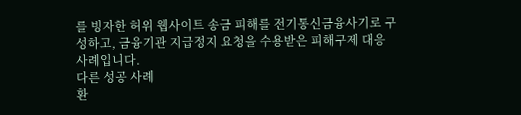를 빙자한 허위 웹사이트 송금 피해를 전기통신금융사기로 구성하고, 금융기관 지급정지 요청을 수용받은 피해구제 대응 사례입니다.
다른 성공 사례
환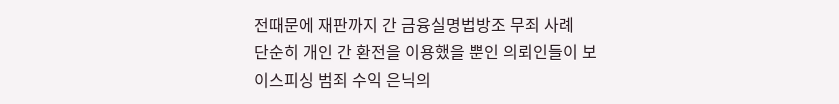전때문에 재판까지 간 금융실명법방조 무죄 사례
단순히 개인 간 환전을 이용했을 뿐인 의뢰인들이 보이스피싱 범죄 수익 은닉의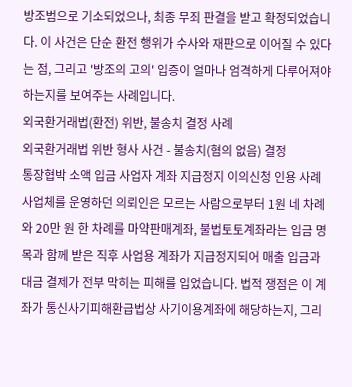방조범으로 기소되었으나, 최종 무죄 판결을 받고 확정되었습니다. 이 사건은 단순 환전 행위가 수사와 재판으로 이어질 수 있다는 점, 그리고 '방조의 고의' 입증이 얼마나 엄격하게 다루어져야 하는지를 보여주는 사례입니다.
외국환거래법(환전) 위반, 불송치 결정 사례
외국환거래법 위반 형사 사건 - 불송치(혐의 없음) 결정
통장협박 소액 입금 사업자 계좌 지급정지 이의신청 인용 사례
사업체를 운영하던 의뢰인은 모르는 사람으로부터 1원 네 차례와 20만 원 한 차례를 마약판매계좌, 불법토토계좌라는 입금 명목과 함께 받은 직후 사업용 계좌가 지급정지되어 매출 입금과 대금 결제가 전부 막히는 피해를 입었습니다. 법적 쟁점은 이 계좌가 통신사기피해환급법상 사기이용계좌에 해당하는지, 그리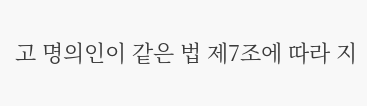고 명의인이 같은 법 제7조에 따라 지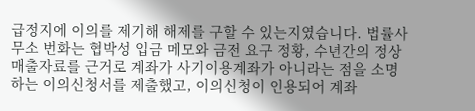급정지에 이의를 제기해 해제를 구할 수 있는지였습니다. 법률사무소 번화는 협박성 입금 메모와 금전 요구 정황, 수년간의 정상 매출자료를 근거로 계좌가 사기이용계좌가 아니라는 점을 소명하는 이의신청서를 제출했고, 이의신청이 인용되어 계좌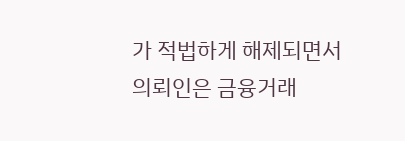가 적법하게 해제되면서 의뢰인은 금융거래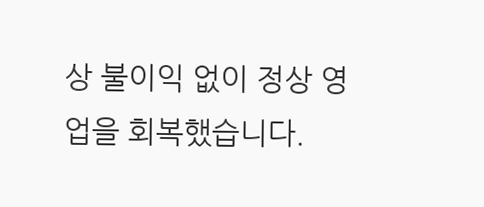상 불이익 없이 정상 영업을 회복했습니다.